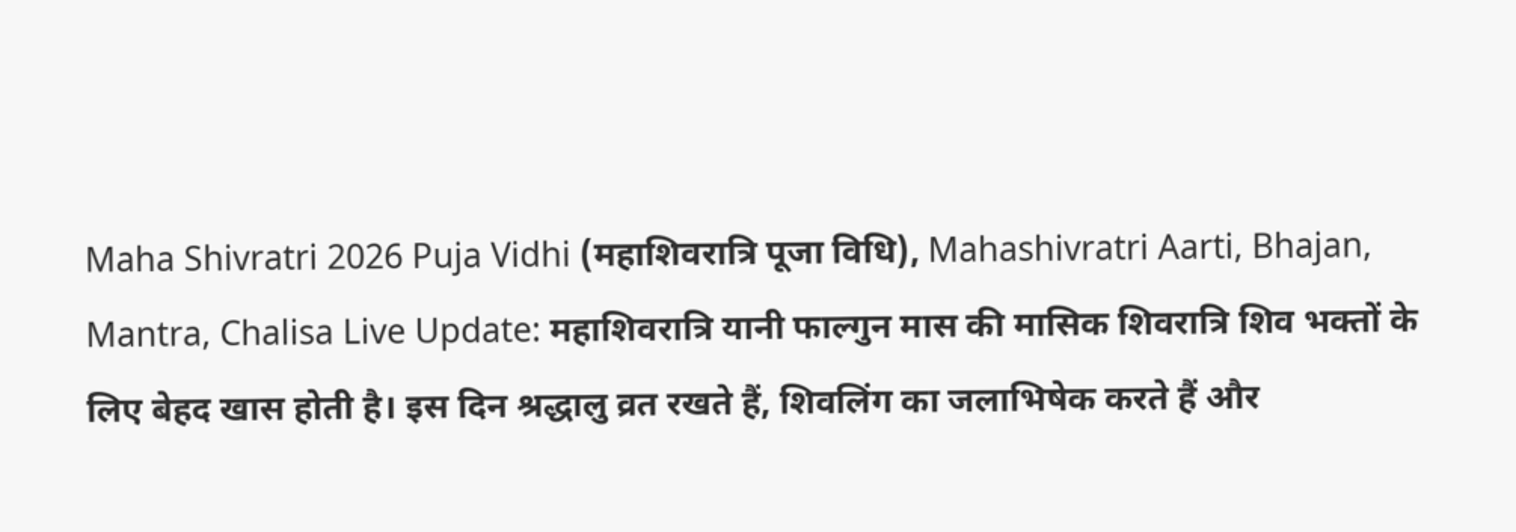Maha Shivratri 2026 Puja Vidhi (महाशिवरात्रि पूजा विधि), Mahashivratri Aarti, Bhajan, Mantra, Chalisa Live Update: महाशिवरात्रि यानी फाल्गुन मास की मासिक शिवरात्रि शिव भक्तों के लिए बेहद खास होती है। इस दिन श्रद्धालु व्रत रखते हैं, शिवलिंग का जलाभिषेक करते हैं और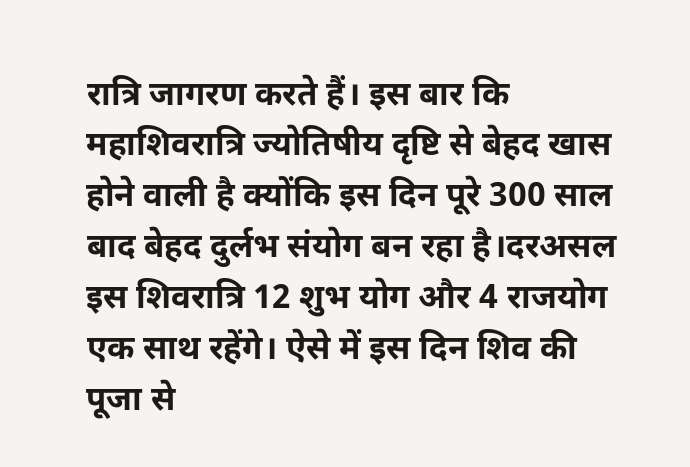रात्रि जागरण करते हैं। इस बार कि महाशिवरात्रि ज्योतिषीय दृष्टि से बेहद खास होने वाली है क्योंकि इस दिन पूरे 300 साल बाद बेहद दुर्लभ संयोग बन रहा है।दरअसल इस शिवरात्रि 12 शुभ योग और 4 राजयोग एक साथ रहेंगे। ऐसे में इस दिन शिव की पूजा से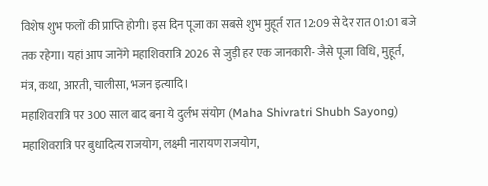विशेष शुभ फलों की प्राप्ति होगी। इस दिन पूजा का सबसे शुभ मुहूर्त रात 12:09 से देर रात 01:01 बजे तक रहेगा। यहां आप जानेंगे महाशिवरात्रि 2026 से जुड़ी हर एक जानकारी- जैसे पूजा विधि, मुहूर्त, मंत्र, कथा, आरती, चालीसा, भजन इत्यादि।
महाशिवरात्रि पर 300 साल बाद बना ये दुर्लभ संयोग (Maha Shivratri Shubh Sayong)
महाशिवरात्रि पर बुधादित्य राजयोग, लक्ष्मी नारायण राजयोग,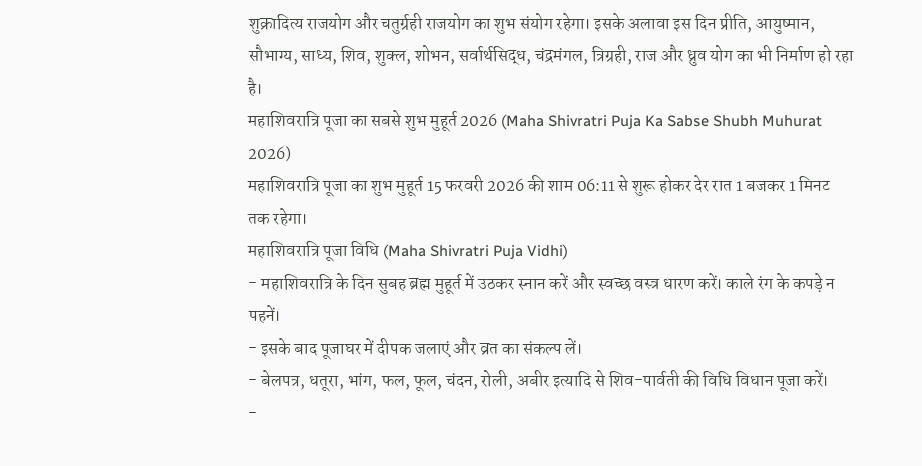शुक्रादित्य राजयोग और चतुर्ग्रही राजयोग का शुभ संयोग रहेगा। इसके अलावा इस दिन प्रीति, आयुष्मान, सौभाग्य, साध्य, शिव, शुक्ल, शोभन, सर्वार्थसिद्ध, चंद्रमंगल, त्रिग्रही, राज और ध्रुव योग का भी निर्माण हो रहा है।
महाशिवरात्रि पूजा का सबसे शुभ मुहूर्त 2026 (Maha Shivratri Puja Ka Sabse Shubh Muhurat 2026)
महाशिवरात्रि पूजा का शुभ मुहूर्त 15 फरवरी 2026 की शाम 06:11 से शुरू होकर देर रात 1 बजकर 1 मिनट तक रहेगा।
महाशिवरात्रि पूजा विधि (Maha Shivratri Puja Vidhi)
- महाशिवरात्रि के दिन सुबह ब्रह्म मुहूर्त में उठकर स्नान करें और स्वच्छ वस्त्र धारण करें। काले रंग के कपड़े न पहनें।
- इसके बाद पूजाघर में दीपक जलाएं और व्रत का संकल्प लें।
- बेलपत्र, धतूरा, भांग, फल, फूल, चंदन, रोली, अबीर इत्यादि से शिव-पार्वती की विधि विधान पूजा करें।
-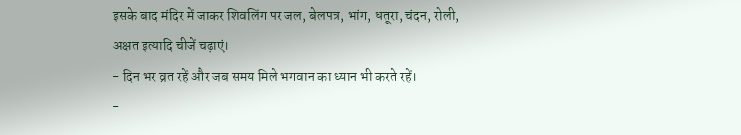इसके बाद मंदिर में जाकर शिवलिंग पर जल, बेलपत्र, भांग, धतूरा, चंदन, रोली, अक्षत इत्यादि चीजें चढ़ाएं।
- दिन भर व्रत रहें और जब समय मिले भगवान का ध्यान भी करते रहें।
-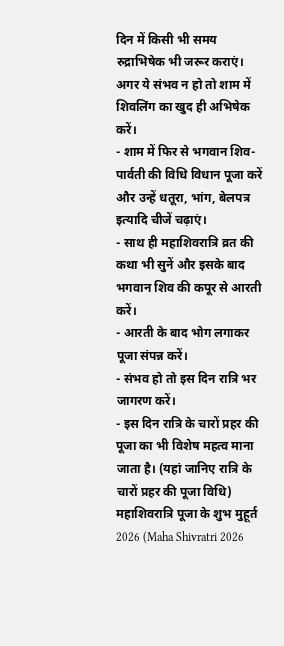दिन में किसी भी समय रुद्राभिषेक भी जरूर कराएं। अगर ये संभव न हो तो शाम में शिवलिंग का खुद ही अभिषेक करें।
- शाम में फिर से भगवान शिव-पार्वती की विधि विधान पूजा करें और उन्हें धतूरा, भांग, बेलपत्र इत्यादि चीजें चढ़ाएं।
- साथ ही महाशिवरात्रि व्रत की कथा भी सुनें और इसके बाद भगवान शिव की कपूर से आरती करें।
- आरती के बाद भोग लगाकर पूजा संपन्न करें।
- संभव हो तो इस दिन रात्रि भर जागरण करें।
- इस दिन रात्रि के चारों प्रहर की पूजा का भी विशेष महत्व माना जाता है। (यहां जानिए रात्रि के चारों प्रहर की पूजा विधि)
महाशिवरात्रि पूजा के शुभ मुहूर्त 2026 (Maha Shivratri 2026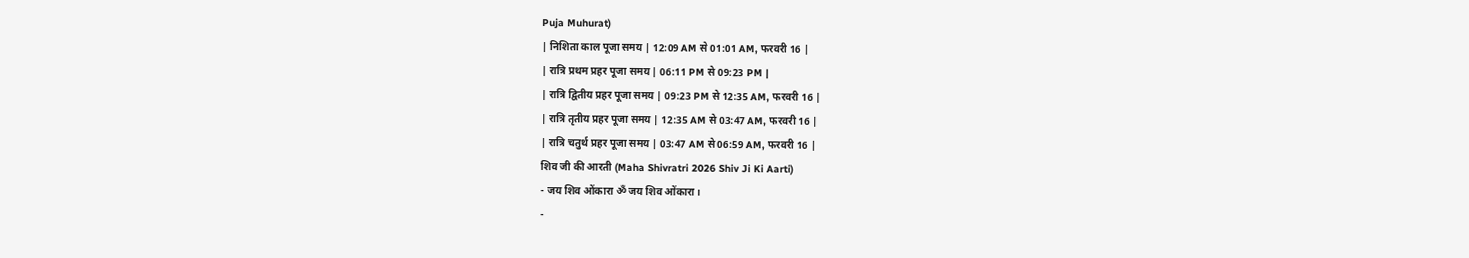Puja Muhurat)
| निशिता काल पूजा समय | 12:09 AM से 01:01 AM, फरवरी 16 |
| रात्रि प्रथम प्रहर पूजा समय | 06:11 PM से 09:23 PM |
| रात्रि द्वितीय प्रहर पूजा समय | 09:23 PM से 12:35 AM, फरवरी 16 |
| रात्रि तृतीय प्रहर पूजा समय | 12:35 AM से 03:47 AM, फरवरी 16 |
| रात्रि चतुर्थ प्रहर पूजा समय | 03:47 AM से 06:59 AM, फरवरी 16 |
शिव जी की आरती (Maha Shivratri 2026 Shiv Ji Ki Aarti)
- जय शिव ओंकारा ॐ जय शिव ओंकारा।
-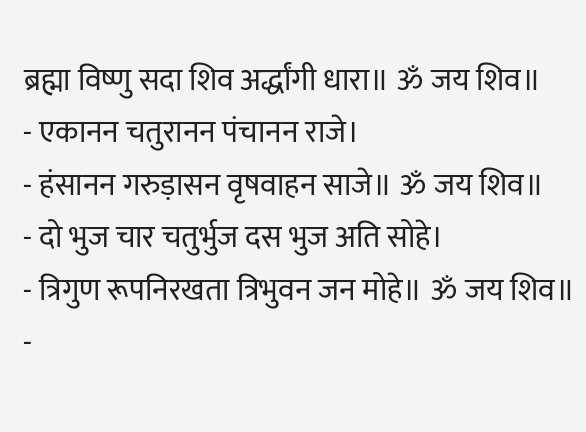ब्रह्मा विष्णु सदा शिव अर्द्धांगी धारा॥ ॐ जय शिव॥
- एकानन चतुरानन पंचानन राजे।
- हंसानन गरुड़ासन वृषवाहन साजे॥ ॐ जय शिव॥
- दो भुज चार चतुर्भुज दस भुज अति सोहे।
- त्रिगुण रूपनिरखता त्रिभुवन जन मोहे॥ ॐ जय शिव॥
-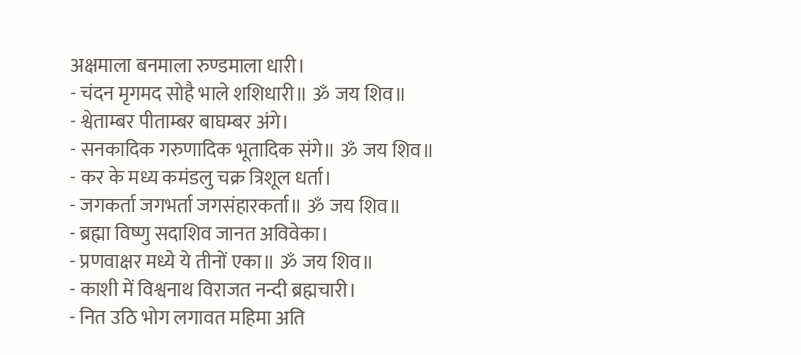अक्षमाला बनमाला रुण्डमाला धारी।
- चंदन मृगमद सोहै भाले शशिधारी॥ ॐ जय शिव॥
- श्वेताम्बर पीताम्बर बाघम्बर अंगे।
- सनकादिक गरुणादिक भूतादिक संगे॥ ॐ जय शिव॥
- कर के मध्य कमंडलु चक्र त्रिशूल धर्ता।
- जगकर्ता जगभर्ता जगसंहारकर्ता॥ ॐ जय शिव॥
- ब्रह्मा विष्णु सदाशिव जानत अविवेका।
- प्रणवाक्षर मध्ये ये तीनों एका॥ ॐ जय शिव॥
- काशी में विश्वनाथ विराजत नन्दी ब्रह्मचारी।
- नित उठि भोग लगावत महिमा अति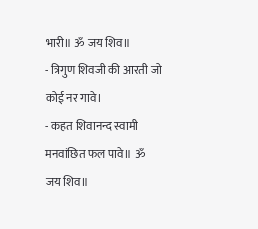भारी॥ ॐ जय शिव॥
- त्रिगुण शिवजी की आरती जो कोई नर गावे।
- कहत शिवानन्द स्वामी मनवांछित फल पावे॥ ॐ जय शिव॥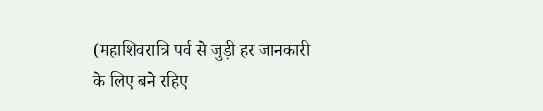(महाशिवरात्रि पर्व से जुड़ी हर जानकारी के लिए बने रहिए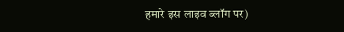हमारे इस लाइव ब्लॉग पर)